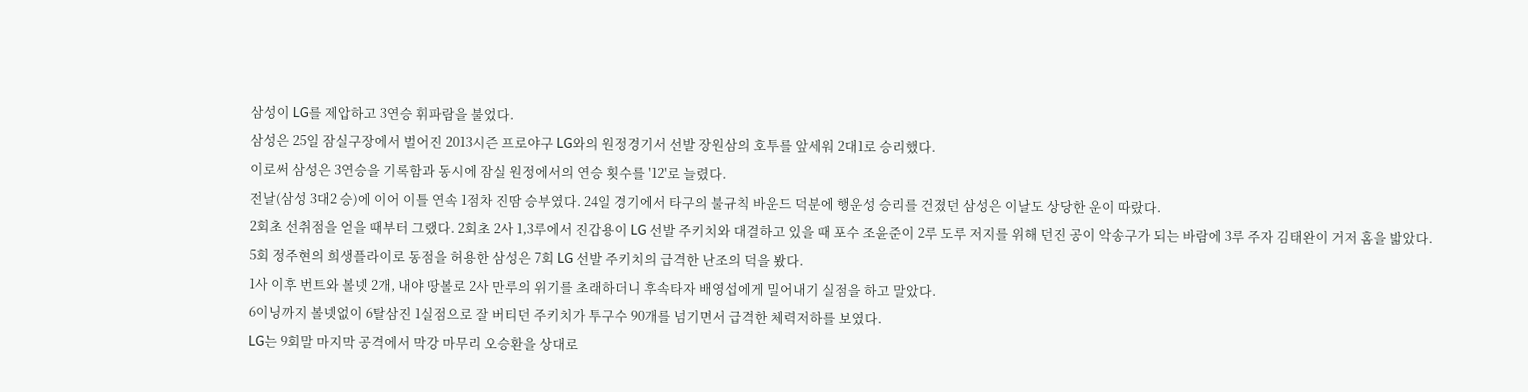삼성이 LG를 제압하고 3연승 휘파람을 불었다.
삼성은 25일 잠실구장에서 벌어진 2013시즌 프로야구 LG와의 원정경기서 선발 장원삼의 호투를 앞세워 2대1로 승리했다.
이로써 삼성은 3연승을 기록함과 동시에 잠실 원정에서의 연승 횟수를 '12'로 늘렸다.
전날(삼성 3대2 승)에 이어 이틀 연속 1점차 진땀 승부였다. 24일 경기에서 타구의 불규칙 바운드 덕분에 행운성 승리를 건졌던 삼성은 이날도 상당한 운이 따랐다.
2회초 선취점을 얻을 때부터 그랬다. 2회초 2사 1,3루에서 진갑용이 LG 선발 주키치와 대결하고 있을 때 포수 조윤준이 2루 도루 저지를 위해 던진 공이 악송구가 되는 바람에 3루 주자 김태완이 거저 홈을 밟았다.
5회 정주현의 희생플라이로 동점을 허용한 삼성은 7회 LG 선발 주키치의 급격한 난조의 덕을 봤다.
1사 이후 번트와 볼넷 2개, 내야 땅볼로 2사 만루의 위기를 초래하더니 후속타자 배영섭에게 밀어내기 실점을 하고 말았다.
6이닝까지 볼넷없이 6탈삼진 1실점으로 잘 버티던 주키치가 투구수 90개를 넘기면서 급격한 체력저하를 보였다.
LG는 9회말 마지막 공격에서 막강 마무리 오승환을 상대로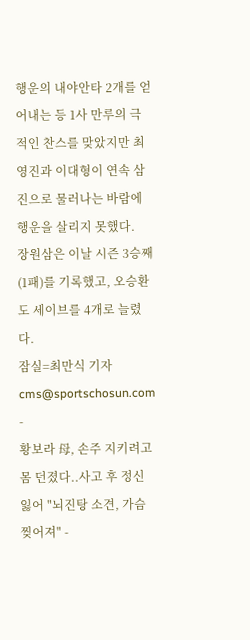행운의 내야안타 2개를 얻어내는 등 1사 만루의 극적인 찬스를 맞았지만 최영진과 이대형이 연속 삼진으로 물러나는 바람에 행운을 살리지 못했다.
장원삼은 이날 시즌 3승째(1패)를 기록했고, 오승환도 세이브를 4개로 늘렸다.
잠실=최만식 기자 cms@sportschosun.com
-
황보라 母, 손주 지키려고 몸 던졌다..사고 후 정신 잃어 "뇌진탕 소견, 가슴 찢어져" -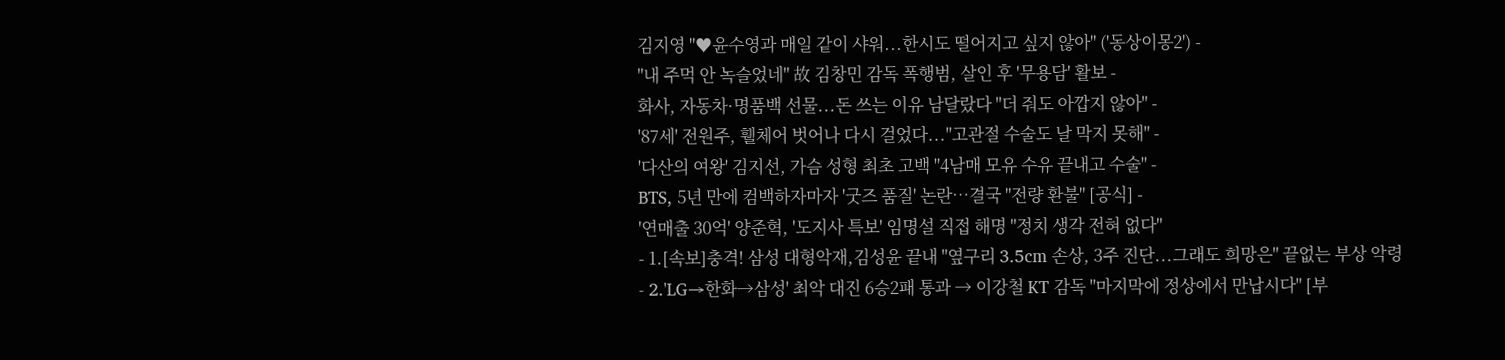김지영 "♥윤수영과 매일 같이 샤워...한시도 떨어지고 싶지 않아" ('동상이몽2') -
"내 주먹 안 녹슬었네" 故 김창민 감독 폭행범, 살인 후 '무용담' 활보 -
화사, 자동차·명품백 선물...돈 쓰는 이유 남달랐다 "더 줘도 아깝지 않아" -
'87세' 전원주, 휄체어 벗어나 다시 걸었다..."고관절 수술도 날 막지 못해" -
'다산의 여왕' 김지선, 가슴 성형 최초 고백 "4남매 모유 수유 끝내고 수술" -
BTS, 5년 만에 컴백하자마자 '굿즈 품질' 논란…결국 "전량 환불" [공식] -
'연매출 30억' 양준혁, '도지사 특보' 임명설 직접 해명 "정치 생각 전혀 없다"
- 1.[속보]충격! 삼성 대형악재,김성윤 끝내 "옆구리 3.5cm 손상, 3주 진단...그래도 희망은" 끝없는 부상 악령
- 2.'LG→한화→삼성' 최악 대진 6승2패 통과 → 이강철 KT 감독 "마지막에 정상에서 만납시다" [부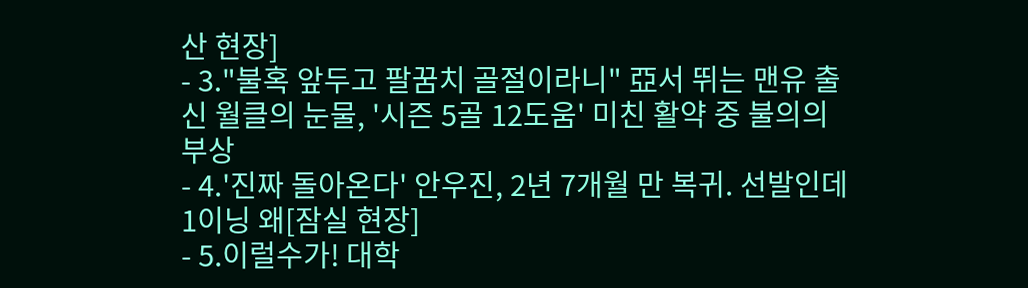산 현장]
- 3."불혹 앞두고 팔꿈치 골절이라니" 亞서 뛰는 맨유 출신 월클의 눈물, '시즌 5골 12도움' 미친 활약 중 불의의 부상
- 4.'진짜 돌아온다' 안우진, 2년 7개월 만 복귀. 선발인데 1이닝 왜[잠실 현장]
- 5.이럴수가! 대학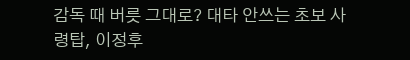감독 때 버릇 그대로? 대타 안쓰는 초보 사령탑, 이정후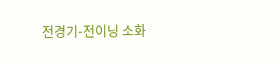전경기-전이닝 소화